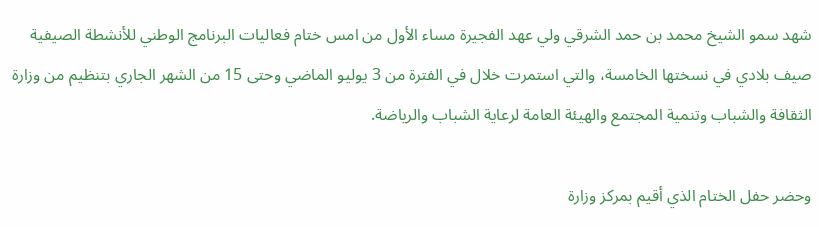شهد سمو الشيخ محمد بن حمد الشرقي ولي عهد الفجيرة مساء الأول من امس ختام فعاليات البرنامج الوطني للأنشطة الصيفية صيف بلادي في نسختها الخامسة، والتي استمرت خلال في الفترة من 3 يوليو الماضي وحتى 15 من الشهر الجاري بتنظيم من وزارة الثقافة والشباب وتنمية المجتمع والهيئة العامة لرعاية الشباب والرياضة.

وحضر حفل الختام الذي أقيم بمركز وزارة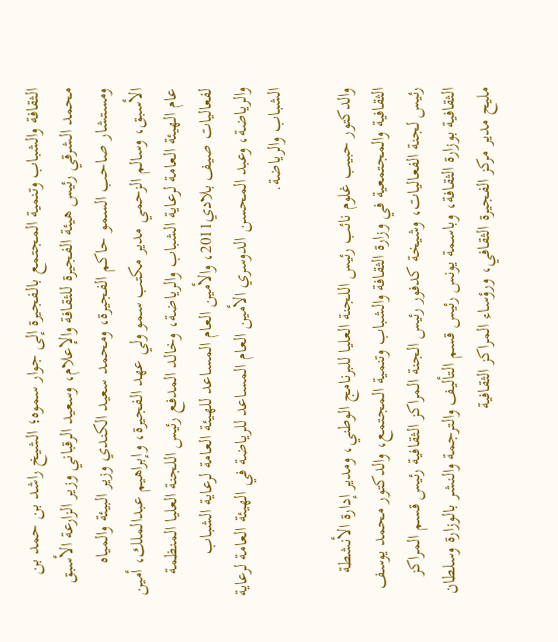الثقافة والشباب وتنمية المجتمع بالفجيرة إلى جوار سموه؛ الشيخ راشد بن حمد بن محمد الشرقي رئيس هيئة الفجيرة للثقافة والإعلام، وسعيد الرقباني وزير الزارعة الأسبق ومستشار صاحب السمو حاكم الفجيرة، ومحمد سعيد الكندي وزير البيئة والمياه الأسبق، وسالم الزحمي مدير مكتب سمو ولي عهد الفجيرة، وإبراهيم عبدالملك، أمين عام الهيئة العامة لرعاية الشباب والرياضة، وخالد المدفع رئيس اللجنة العليا المنظمة لفعاليات صيف بلادي2011، والأمين العام المساعد للهيئة العامة لرعاية الشباب والرياضة، وعبد المحسن الدوسري الأمين العام المساعد للرياضة في الهيئة العامة لرعاية الشباب والرياضة.

والدكتور حبيب غلوم نائب رئيس اللجنة العليا للبرنامج الوطني، ومدير إدارة الأنشطة الثقافية والمجتمعية في وزارة الثقافة والشباب وتنمية المجتمع، والدكتور محمد يوسف رئيس لجنة الفعاليات، وشيخة كدفور رئيس الجنة المراكز الثقافية رئيس قسم المراكز الثقافية بوزارة الثقافة، وباسمة يونس رئيس قسم التأليف والترجمة والنشر بالوزارة وسلطان مليح مدير مركز الفجيرة الثقافي، ورؤساء المراكز الثقافية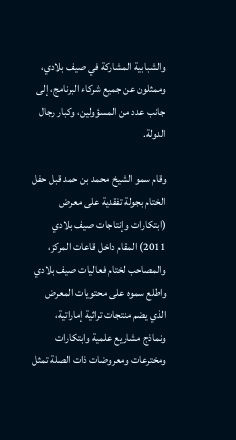والشبابية المشاركة في صيف بلادي، وممثلون عن جميع شركاء البرنامج، إلى جانب عدد من المسؤولين، وكبار رجال الدولة.

وقام سمو الشيخ محمد بن حمد قبل حفل الختام بجولة تفقدية على معرض (ابتكارات وإنتاجات صيف بلادي 2011) المقام داخل قاعات المركز، والمصاحب لختام فعاليات صيف بلادي واطلع سموه على محتويات المعرض الذي يضم منتجات تراثية إماراتية، ونماذج مشاريع علمية وابتكارات ومخترعات ومعروضات ذات الصلة تمثل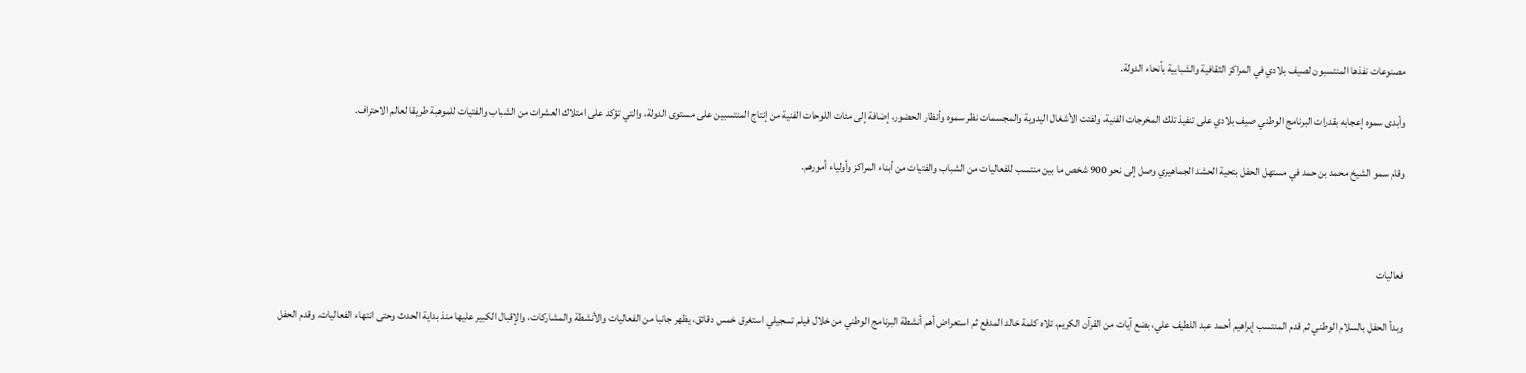مصنوعات نفذها المنتسبون لصيف بلادي في المراكز الثقافية والشبابية بأنحاء الدولة.

وأبدى سموه إعجابه بقدرات البرنامج الوطني صيف بلادي على تنفيذ تلك المخرجات الفنية، ولفتت الأشغال اليدوية والمجسمات نظر سموه وأنظار الحضور، إضافة إلى مئات اللوحات الفنية من إنتاج المنتسبين على مستوى الدولة، والتي تؤكد على امتلاك العشرات من الشباب والفتيات للموهبة طريقا لعالم الاحتراف.

وقام سمو الشيخ محمد بن حمد في مستهل الحفل بتحية الحشد الجماهيري وصل إلى نحو 900 شخص ما بين منتسب للفعاليات من الشباب والفتيات من أبناء المراكز وأولياء أمورهم.



فعاليات

وبدأ الحفل بالسلام الوطني ثم قدم المنتسب إبراهيم أحمد عبد اللطيف علي، بضع آيات من القرآن الكريم، تلاه كلمة خالد المدفع ثم استعراض أهم أنشطة البرنامج الوطني من خلال فيلم تسجيلي استغرق خمس دقائق، يظهر جانبا من الفعاليات والأنشطة والمشاركات، والإقبال الكبير عليها منذ بداية الحدث وحتى انتهاء الفعاليات. وقدم الحفل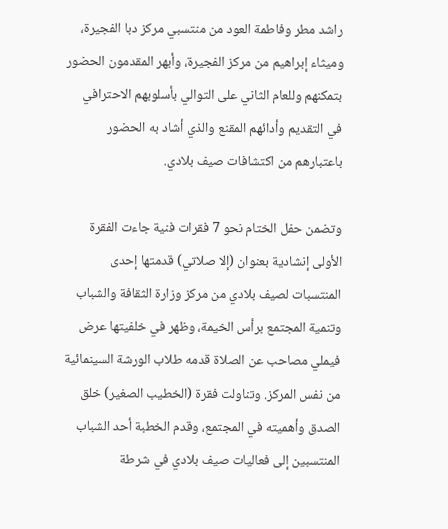راشد مطر وفاطمة العود من منتسبي مركز دبا الفجيرة، وميثاء إبراهيم من مركز الفجيرة، وأبهر المقدمون الحضور بتمكنهم وللعام الثاني على التوالي بأسلوبهم الاحترافي في التقديم وأدائهم المقنع والذي أشاد به الحضور باعتبارهم من اكتشافات صيف بلادي.

وتضمن حفل الختام نحو 7 فقرات فنية جاءت الفقرة الأولى إنشادية بعنوان (إلا صلاتي) قدمتها إحدى المنتسبات لصيف بلادي من مركز وزارة الثقافة والشباب وتنمية المجتمع برأس الخيمة، وظهر في خلفيتها عرض فيملي مصاحب عن الصلاة قدمه طلاب الورشة السينمائية من نفس المركز. وتناولت فقرة (الخطيب الصغير) خلق الصدق وأهميته في المجتمع، وقدم الخطبة أحد الشباب المنتسبين إلى فعاليات صيف بلادي في شرطة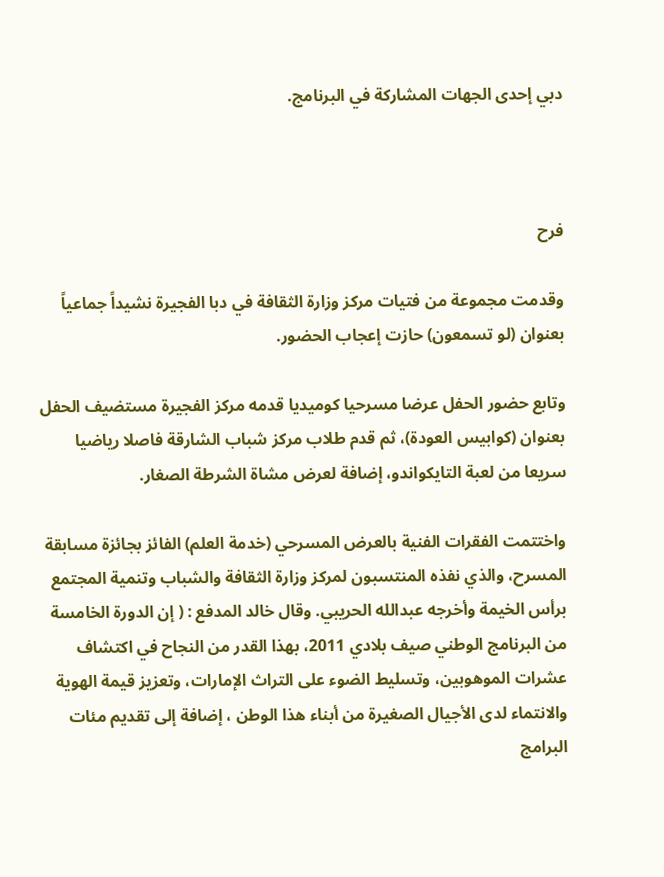دبي إحدى الجهات المشاركة في البرنامج.



فرح

وقدمت مجموعة من فتيات مركز وزارة الثقافة في دبا الفجيرة نشيداً جماعياً بعنوان (لو تسمعون) حازت إعجاب الحضور.

وتابع حضور الحفل عرضا مسرحيا كوميديا قدمه مركز الفجيرة مستضيف الحفل بعنوان (كوابيس العودة)، ثم قدم طلاب مركز شباب الشارقة فاصلا رياضيا سريعا من لعبة التايكواندو، إضافة لعرض مشاة الشرطة الصغار.

واختتمت الفقرات الفنية بالعرض المسرحي (خدمة العلم) الفائز بجائزة مسابقة المسرح، والذي نفذه المنتسبون لمركز وزارة الثقافة والشباب وتنمية المجتمع برأس الخيمة وأخرجه عبدالله الحريبي. وقال خالد المدفع : ( إن الدورة الخامسة من البرنامج الوطني صيف بلادي 2011، بهذا القدر من النجاح في اكتشاف عشرات الموهوبين، وتسليط الضوء على التراث الإمارات، وتعزيز قيمة الهوية والانتماء لدى الأجيال الصغيرة من أبناء هذا الوطن ، إضافة إلى تقديم مئات البرامج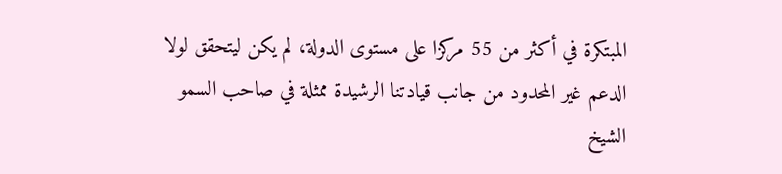المبتكرة في أكثر من 55 مركزا على مستوى الدولة، لم يكن ليتحقق لولا الدعم غير المحدود من جانب قيادتنا الرشيدة ممثلة في صاحب السمو الشيخ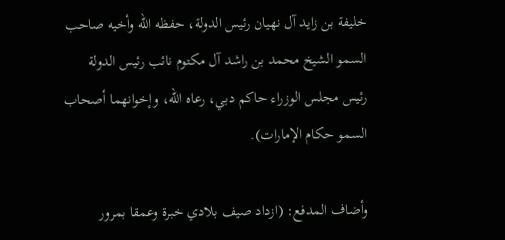خليفة بن زايد آل نهيان رئيس الدولة، حفظه الله وأخيه صاحب السمو الشيخ محمد بن راشد آل مكتوم نائب رئيس الدولة رئيس مجلس الوزراء حاكم دبي، رعاه الله، وإخوانهما أصحاب السمو حكام الإمارات).

وأضاف المدفع: (ازداد صيف بلادي خبرة وعمقا بمرور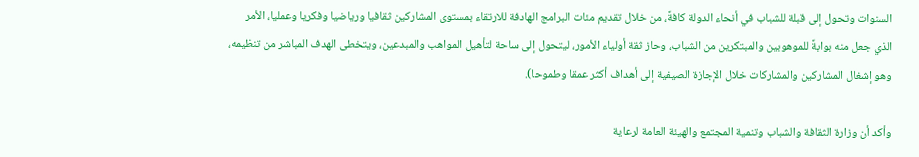السنوات وتحول إلى قبلة للشباب في أنحاء الدولة كافةً، من خلال تقديم مئات البرامج الهادفة للارتقاء بمستوى المشاركين ثقافيا ورياضيا وفكريا وعمليا، الأمر الذي جعل منه بوابةً للموهوبين والمبتكرين من الشباب، وحاز ثقة أولياء الأمور، ليتحول إلى ساحة لتأهيل المواهب والمبدعين، ويتخطى الهدف المباشر من تنظيمه، وهو إشغال المشاركين والمشاركات خلال الإجازة الصيفية إلى أهداف أكثر عمقا وطموحا).

وأكد أن وزارة الثقافة والشباب وتنمية المجتمع والهيئة العامة لرعاية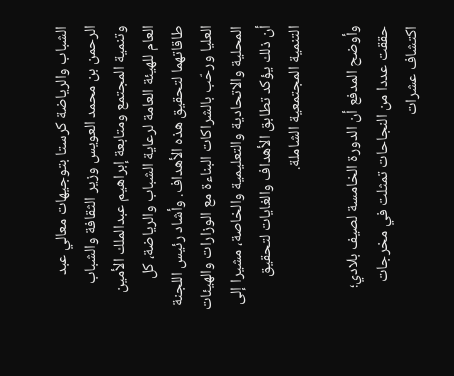الشباب والرياضة كرستا بتوجيهات معالي عبد الرحمن بن محمد العويس وزير الثقافة والشباب وتنمية المجتمع ومتابعة إبراهيم عبدالملك الأمين العام للهيئة العامة لرعاية الشباب والرياضة، كل طاقاتهما لتحقيق هذه الأهداف. وأشاد رئيس اللجنة العليا ورحّب بالشراكات البناءة مع الوزارات والهيئات المحلية والاتحادية والتعليمية والخاصة، مشيرا إلى أن ذلك يؤكد تطابق الأهداف والغايات لتحقيق التنمية المجتمعية الشاملة.

وأوضح المدفع أن الدورة الخامسة لصيف بلادي؛ حققت عددا من النجاحات تمثلت في مخرجات اكتشاف عشرات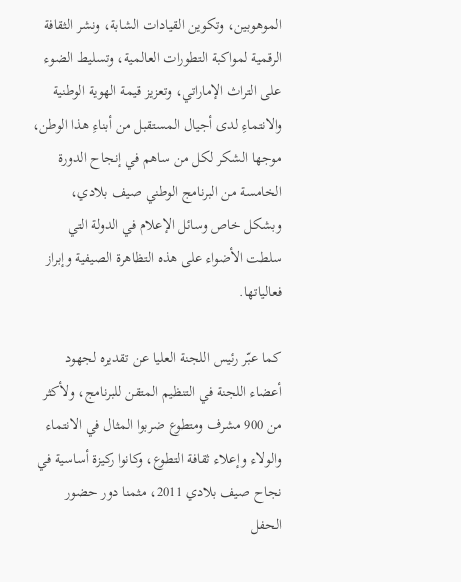الموهوبين، وتكوين القيادات الشابة، ونشر الثقافة الرقمية لمواكبة التطورات العالمية، وتسليط الضوء على التراث الإماراتي، وتعزيز قيمة الهوية الوطنية والانتماءِ لدى أجيال المستقبل من أبناءِ هذا الوطن، موجها الشكر لكل من ساهم في إنجاح الدورة الخامسة من البرنامج الوطني صيف بلادي، وبشكل خاص وسائل الإعلام في الدولة التي سلطت الأضواء على هذه التظاهرة الصيفية وإبراز فعالياتها.

كما عبّر رئيس اللجنة العليا عن تقديره لجهود أعضاء اللجنة في التنظيم المتقن للبرنامج، ولأكثر من 900 مشرف ومتطوع ضربوا المثال في الانتماء والولاء وإعلاء ثقافة التطوع، وكانوا ركيزة أساسية في نجاح صيف بلادي 2011، مثمنا دور حضور الحفل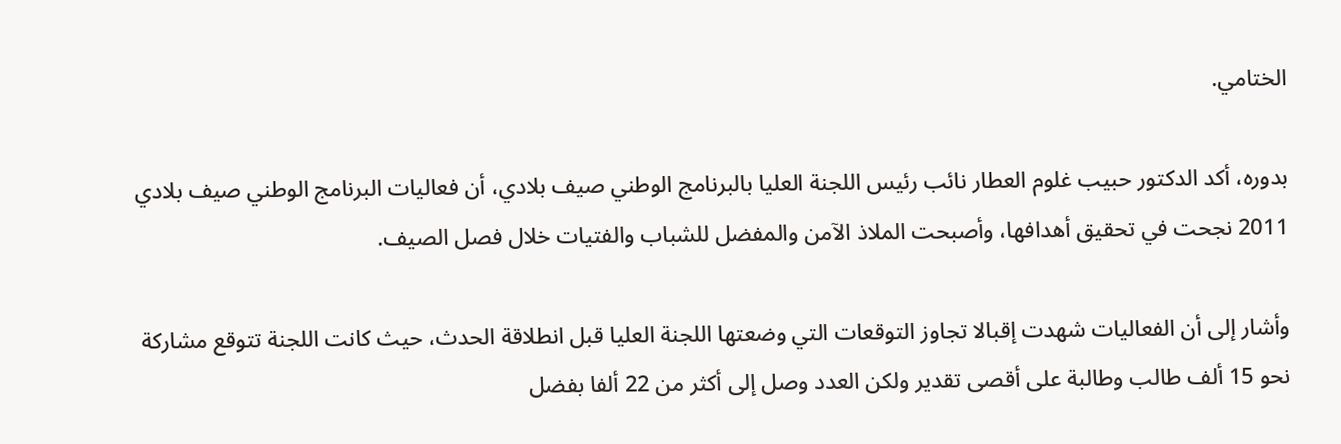الختامي.

بدوره، أكد الدكتور حبيب غلوم العطار نائب رئيس اللجنة العليا بالبرنامج الوطني صيف بلادي، أن فعاليات البرنامج الوطني صيف بلادي 2011 نجحت في تحقيق أهدافها، وأصبحت الملاذ الآمن والمفضل للشباب والفتيات خلال فصل الصيف.

وأشار إلى أن الفعاليات شهدت إقبالا تجاوز التوقعات التي وضعتها اللجنة العليا قبل انطلاقة الحدث، حيث كانت اللجنة تتوقع مشاركة نحو 15 ألف طالب وطالبة على أقصى تقدير ولكن العدد وصل إلى أكثر من 22 ألفا بفضل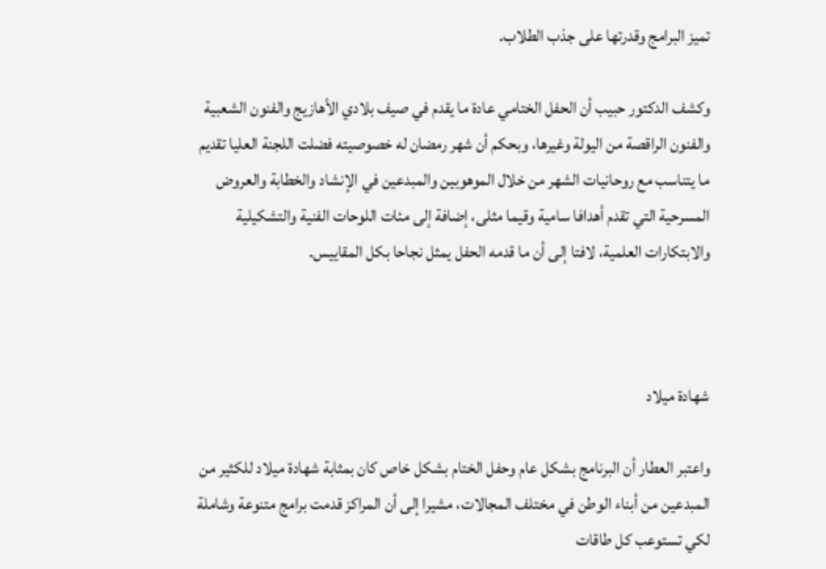تميز البرامج وقدرتها على جذب الطلاب.

وكشف الدكتور حبيب أن الحفل الختامي عادة ما يقدم في صيف بلادي الأهازيج والفنون الشعبية والفنون الراقصة من اليولة وغيرها، وبحكم أن شهر رمضان له خصوصيته فضلت اللجنة العليا تقديم ما يتناسب مع روحانيات الشهر من خلال الموهوبين والمبدعين في الإنشاد والخطابة والعروض المسرحية التي تقدم أهدافا سامية وقيما مثلى، إضافة إلى مئات اللوحات الفنية والتشكيلية والابتكارات العلمية، لافتا إلى أن ما قدمه الحفل يمثل نجاحا بكل المقاييس.



شهادة ميلاد

واعتبر العطار أن البرنامج بشكل عام وحفل الختام بشكل خاص كان بمثابة شهادة ميلاد للكثير من المبدعين من أبناء الوطن في مختلف المجالات، مشيرا إلى أن المراكز قدمت برامج متنوعة وشاملة لكي تستوعب كل طاقات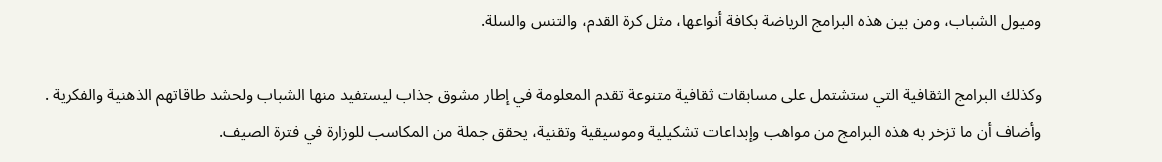وميول الشباب، ومن بين هذه البرامج الرياضة بكافة أنواعها، مثل كرة القدم، والتنس والسلة.

وكذلك البرامج الثقافية التي ستشتمل على مسابقات ثقافية متنوعة تقدم المعلومة في إطار مشوق جذاب ليستفيد منها الشباب ولحشد طاقاتهم الذهنية والفكرية . وأضاف أن ما تزخر به هذه البرامج من مواهب وإبداعات تشكيلية وموسيقية وتقنية، يحقق جملة من المكاسب للوزارة في فترة الصيف.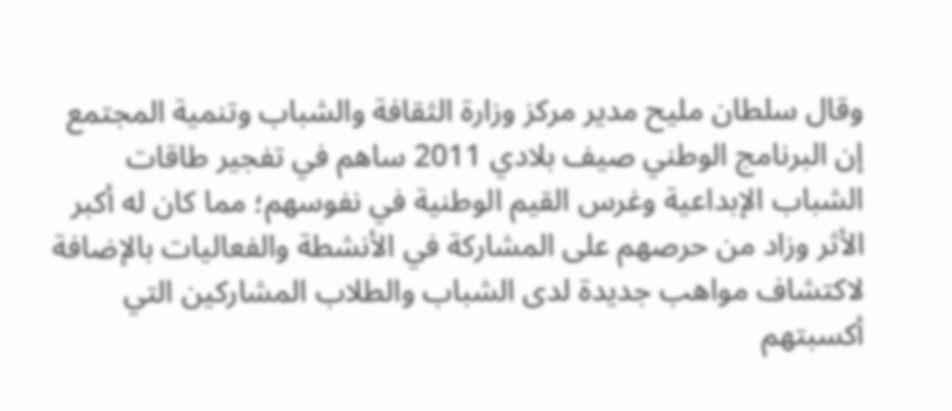وقال سلطان مليح مدير مركز وزارة الثقافة والشباب وتنمية المجتمع إن البرنامج الوطني صيف بلادي 2011 ساهم في تفجير طاقات الشباب الإبداعية وغرس القيم الوطنية في نفوسهم؛ مما كان له أكبر الأثر وزاد من حرصهم على المشاركة في الأنشطة والفعاليات بالإضافة لاكتشاف مواهب جديدة لدى الشباب والطلاب المشاركين التي أكسبتهم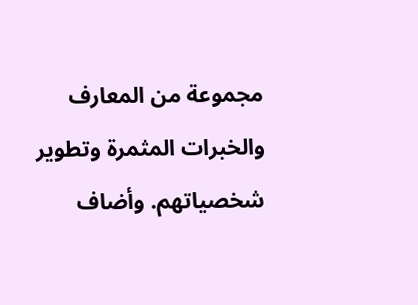مجموعة من المعارف والخبرات المثمرة وتطوير شخصياتهم. وأضاف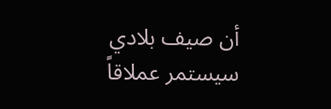أن صيف بلادي سيستمر عملاقاً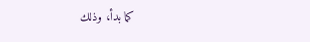كما بدأ، وذلك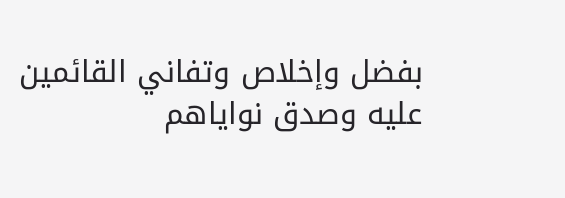بفضل وإخلاص وتفاني القائمين عليه وصدق نواياهم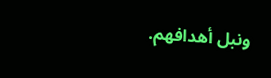ونبل أهدافهم.